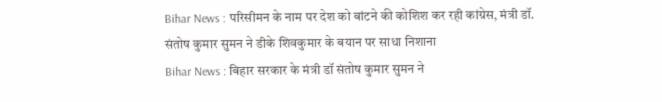Bihar News : परिसीमन के नाम पर देश को बांटने की कोशिश कर रही कांग्रेस, मंत्री डॉ. संतोष कुमार सुमन ने डीके शिवकुमार के बयान पर साधा निशाना
Bihar News : बिहार सरकार के मंत्री डॉ संतोष कुमार सुमन ने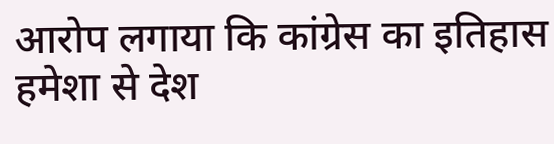आरोप लगाया कि कांग्रेस का इतिहास हमेशा से देश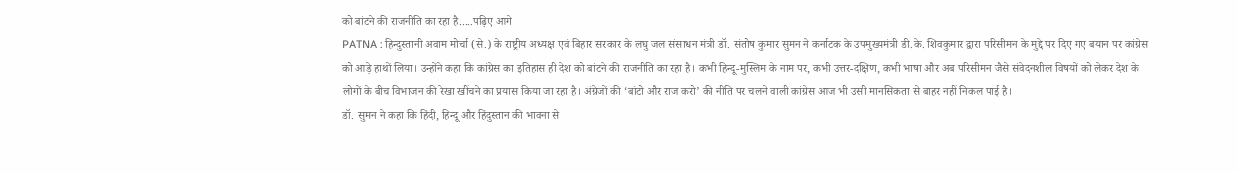को बांटने की राजनीति का रहा है.....पढ़िए आगे
PATNA : हिन्दुस्तानी अवाम मोर्चा (से.) के राष्ट्रीय अध्यक्ष एवं बिहार सरकार के लघु जल संसाधन मंत्री डॉ. संतोष कुमार सुमन ने कर्नाटक के उपमुख्यमंत्री डी.के. शिवकुमार द्वारा परिसीमन के मुद्दे पर दिए गए बयान पर कांग्रेस को आड़े हाथों लिया। उन्होंने कहा कि कांग्रेस का इतिहास ही देश को बांटने की राजनीति का रहा है। कभी हिन्दू-मुस्लिम के नाम पर, कभी उत्तर-दक्षिण, कभी भाषा और अब परिसीमन जैसे संवेदनशील विषयों को लेकर देश के लोगों के बीच विभाजन की रेखा खींचने का प्रयास किया जा रहा है। अंग्रेजों की ‘बांटो और राज करो’ की नीति पर चलने वाली कांग्रेस आज भी उसी मानसिकता से बाहर नहीं निकल पाई है।
डॉ. सुमन ने कहा कि हिंदी, हिन्दू और हिंदुस्तान की भावना से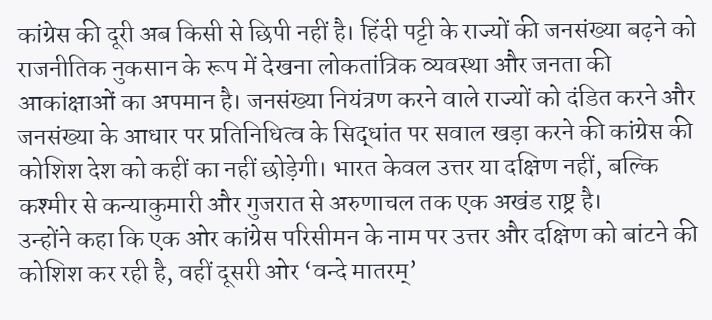कांग्रेस की दूरी अब किसी से छिपी नहीं है। हिंदी पट्टी के राज्यों की जनसंख्या बढ़ने को राजनीतिक नुकसान के रूप में देखना लोकतांत्रिक व्यवस्था और जनता की आकांक्षाओं का अपमान है। जनसंख्या नियंत्रण करने वाले राज्यों को दंडित करने और जनसंख्या के आधार पर प्रतिनिधित्व के सिद्धांत पर सवाल खड़ा करने की कांग्रेस की कोशिश देश को कहीं का नहीं छोड़ेगी। भारत केवल उत्तर या दक्षिण नहीं, बल्कि कश्मीर से कन्याकुमारी और गुजरात से अरुणाचल तक एक अखंड राष्ट्र है।
उन्होंने कहा कि एक ओर कांग्रेस परिसीमन के नाम पर उत्तर और दक्षिण को बांटने की कोशिश कर रही है, वहीं दूसरी ओर ‘वन्दे मातरम्’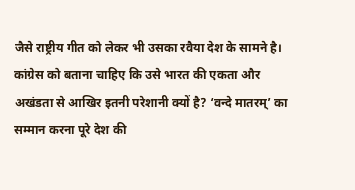जैसे राष्ट्रीय गीत को लेकर भी उसका रवैया देश के सामने है। कांग्रेस को बताना चाहिए कि उसे भारत की एकता और अखंडता से आखिर इतनी परेशानी क्यों है? ‘वन्दे मातरम्’ का सम्मान करना पूरे देश की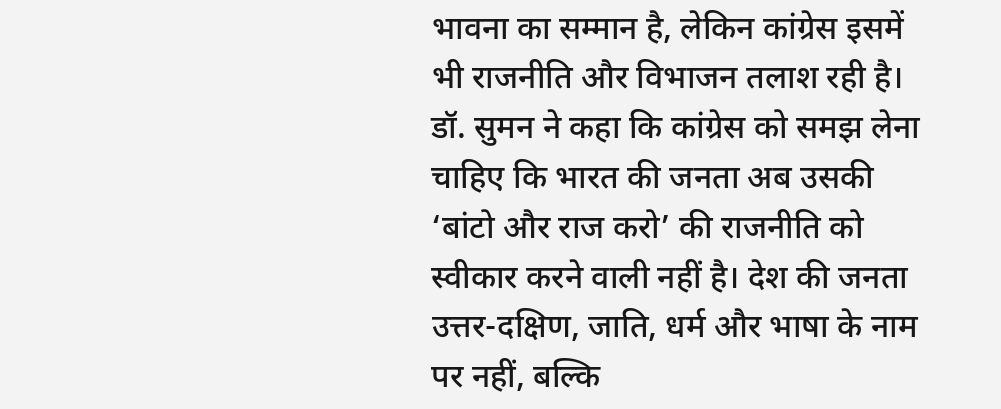भावना का सम्मान है, लेकिन कांग्रेस इसमें भी राजनीति और विभाजन तलाश रही है।
डॉ. सुमन ने कहा कि कांग्रेस को समझ लेना चाहिए कि भारत की जनता अब उसकी ‘बांटो और राज करो’ की राजनीति को स्वीकार करने वाली नहीं है। देश की जनता उत्तर-दक्षिण, जाति, धर्म और भाषा के नाम पर नहीं, बल्कि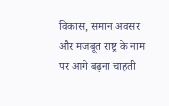विकास, समान अवसर और मजबूत राष्ट्र के नाम पर आगे बढ़ना चाहती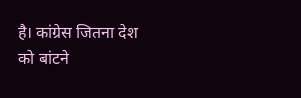है। कांग्रेस जितना देश को बांटने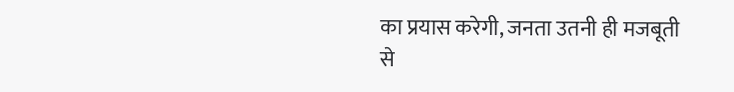का प्रयास करेगी, जनता उतनी ही मजबूती से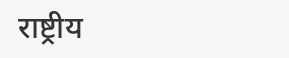राष्ट्रीय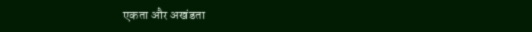एकता और अखंडता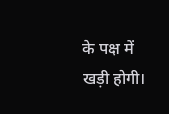के पक्ष में खड़ी होगी।